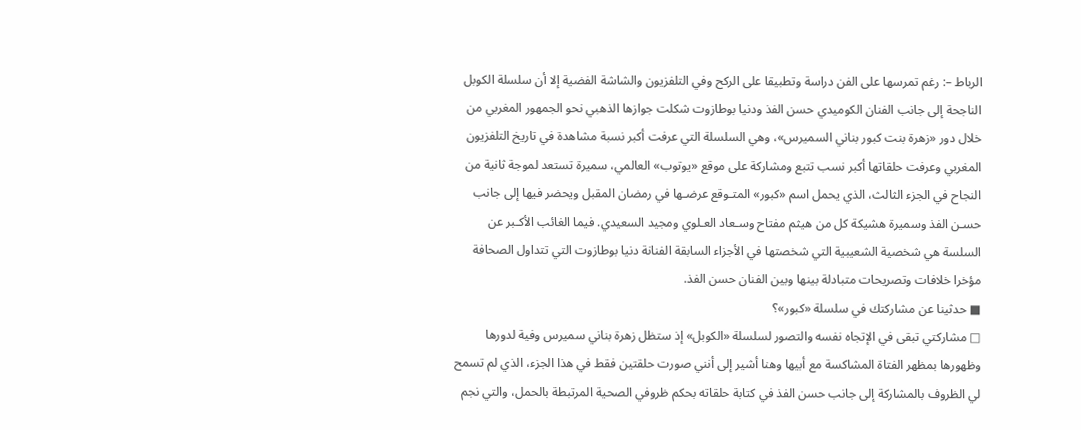الرباط –: رغم تمرسها على الفن دراسة وتطبيقا على الركح وفي التلفزيون والشاشة الفضية إلا أن سلسلة الكوبل الناجحة إلى جانب الفنان الكوميدي حسن الفذ ودنيا بوطازوت شكلت جوازها الذهبي نحو الجمهور المغربي من خلال دور «زهرة بنت كبور بناني السميرس»، وهي السلسلة التي عرفت أكبر نسبة مشاهدة في تاريخ التلفزيون المغربي وعرفت حلقاتها أكبر نسب تتبع ومشاركة على موقع «يوتوب» العالمي، سميرة تستعد لموجة ثانية من النجاح في الجزء الثالث، الذي يحمل اسم «كبور» المتـوقع عرضـها في رمضان المقبل ويحضر فيها إلى جانب حسـن الفذ وسميرة هشيكة كل من هيثم مفتاح وسـعاد العـلوي ومجيد السعيدي. فيما الغائب الأكـبر عن السلسة هي شخصية الشعيبية التي شخصتها في الأجزاء السابقة الفنانة دنيا بوطازوت التي تتداول الصحافة مؤخرا خلافات وتصريحات متبادلة بينها وبين الفنان حسن الفذ.
■ حدثينا عن مشاركتك في سلسلة «كبور»؟
□ مشاركتي تبقى في الإتجاه نفسه والتصور لسلسلة «الكوبل» إذ ستظل زهرة بناني سميرس وفية لدورها وظهورها بمظهر الفتاة المشاكسة مع أبيها وهنا أشير إلى أنني صورت حلقتين فقط في هذا الجزء، الذي لم تسمح لي الظروف بالمشاركة إلى جانب حسن الفذ في كتابة حلقاته بحكم ظروفي الصحية المرتبطة بالحمل، والتي نجم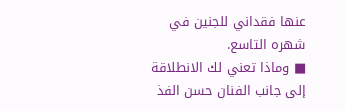عنها فقداني للجنين في شهره التاسع.
■ وماذا تعني لك الانطلاقة إلى جانب الفنان حسن الفذ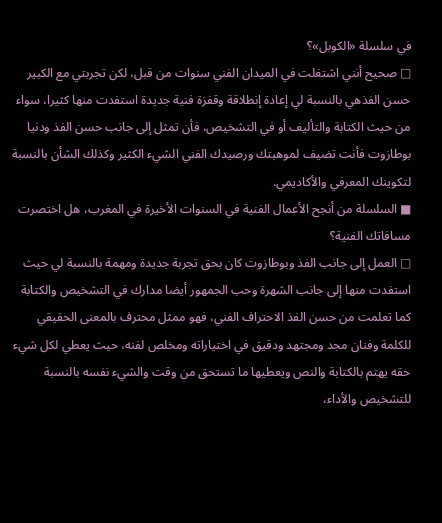في سلسلة «الكوبل»؟
□ صحيح أنني اشتغلت في الميدان الفني سنوات من قبل، لكن تجربتي مع الكبير حسن الفذهي بالنسبة لي إعادة إنطلاقة وقفزة فنية جديدة استفدت منها كثيرا، سواء من حيث الكتابة والتأليف أو في التشخيص، فأن تمثل إلى جانب حسن الفذ ودنيا بوطازوت فأنت تضيف لموهبتك ورصيدك الفني الشيء الكثير وكذلك الشأن بالنسبة لتكوينك المعرفي والأكاديمي.
■ السلسلة من أنجح الأعمال الفنية في السنوات الأخيرة في المغرب، هل اختصرت مسافاتك الفنية؟
□ العمل إلى جانب الفذ وبوطازوت كان بحق تجربة جديدة ومهمة بالنسبة لي حيث استفدت منها إلى جانب الشهرة وحب الجمهور أيضا مدارك في التشخيص والكتابة كما تعلمت من حسن الفذ الاحتراف الفني، فهو ممثل محترف بالمعنى الحقيقي للكلمة وفنان مجد ومجتهد ودقيق في اختياراته ومخلص لفنه، حيث يعطي لكل شيء حقه يهتم بالكتابة والنص ويعطيها ما تستحق من وقت والشيء نفسه بالنسبة للتشخيص والأداء،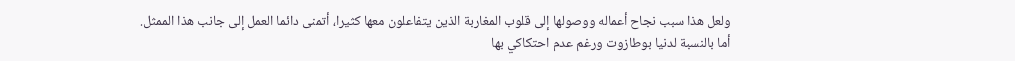ولعل هذا سبب نجاح أعماله ووصولها إلى قلوب المغاربة الذين يتفاعلون معها كثيرا، أتمنى دائما العمل إلى جانب هذا الممثل.
أما بالنسبة لدنيا بوطازوت ورغم عدم احتكاكي بها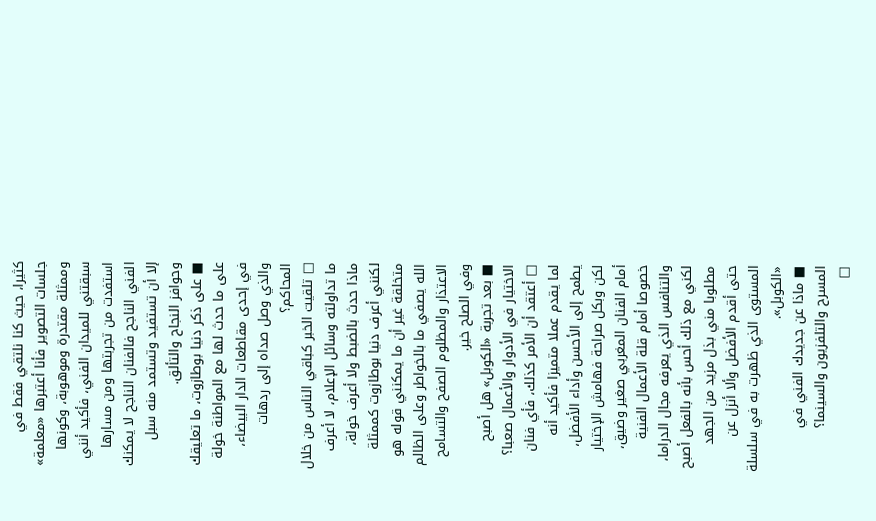كثيرا، حيث كنا نلتقي فقط في جلسات التصوير فأنا أعتبرها «معلمة» وممثلة مقتدرة وموهوبة، وكونها سبقتني للميدان الفني، فأكيد أنني استفدت من تجربتها ومن مسارها الفني الناجح فالفنان الناجح لا يمكنك إلا أن تستفيد وتستمد منه سبل وحوافز النجاح والتألق.
■ على ذكر دنيا بوطازوت، ما تعليقك على ما حدث لها مع المواطنة خولة في إحدى مقاطعات الدار البيضاء، والذي وصل صداه إلى ردهات المحاكم؟
□ تلقيت الخبر كباقي الناس من خلال ما تداولته وسائل الإعلام، لا أعرف ماذا حدث بالضبط ولا أعرف خولة، لكنني أعرف دنيا بوطازوت كممثلة متخلقة غير أن ما يمكنني قوله هو الله يصفي ما بالخواطر وعلى الظالم الاعتذار والمظلوم الصفح والتسامح وفي الصلح خير.
■ بعد تجربة «الكوبل» هل أصبح الاختيار في الأدوار والأعمال صعبا؟
□ أعتقد أن الأمر كذلك، فأي فنان لما يقدم عملا متميزا فأكيد أنه يطمح إلى الأحسن وأداء الأفضل، لكن وبكل صراحة فهامش الإختيار أمام الفنان المغربي صغير وضيق، خصوصا أمام قلة الأعمال الفنية والتنافس الذي يعرفه مجال الدراما، لكني مع ذلك أحس بأنه بالفعل أصبح مطلوبا مني بذل مزيد من الجهد حتى أقدم الأفضل وألا أنزل عن المستوى الذي ظهرت به في سلسلة «الكوبل».
■ ماذا عن جديدك الفني في المسرح والتلفزيون والسينما؟
□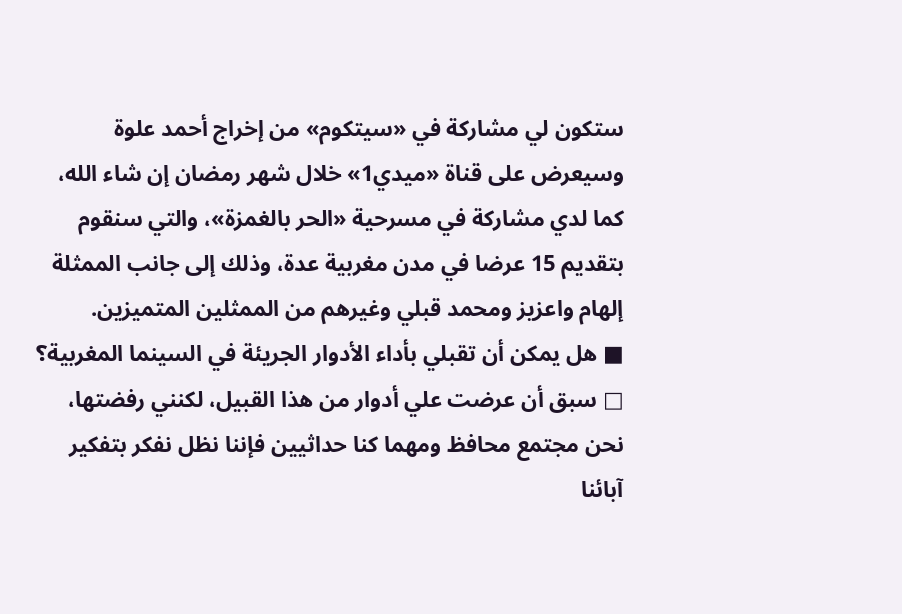ستكون لي مشاركة في «سيتكوم» من إخراج أحمد علوة وسيعرض على قناة «ميدي1» خلال شهر رمضان إن شاء الله، كما لدي مشاركة في مسرحية «الحر بالغمزة»، والتي سنقوم بتقديم 15 عرضا في مدن مغربية عدة، وذلك إلى جانب الممثلة إلهام واعزيز ومحمد قبلي وغيرهم من الممثلين المتميزين.
■ هل يمكن أن تقبلي بأداء الأدوار الجريئة في السينما المغربية؟
□ سبق أن عرضت علي أدوار من هذا القبيل، لكنني رفضتها، نحن مجتمع محافظ ومهما كنا حداثيين فإننا نظل نفكر بتفكير آبائنا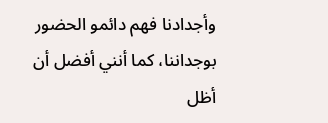وأجدادنا فهم دائمو الحضور بوجداننا، كما أنني أفضل أن أظل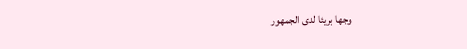وجها بريئا لدى الجمهور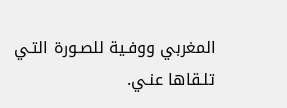المغربي ووفـية للصـورة التـي تلـقاها عنـي.